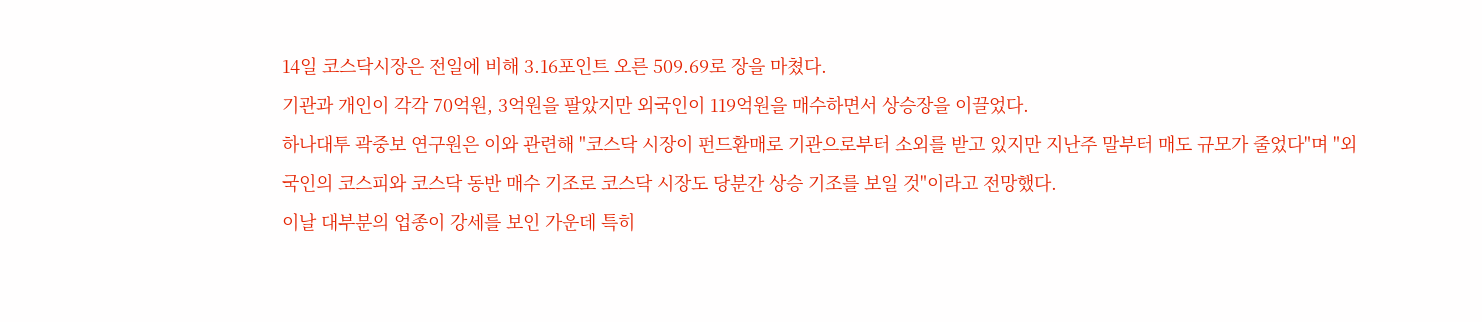14일 코스닥시장은 전일에 비해 3.16포인트 오른 509.69로 장을 마쳤다.
기관과 개인이 각각 70억원, 3억원을 팔았지만 외국인이 119억원을 매수하면서 상승장을 이끌었다.
하나대투 곽중보 연구원은 이와 관련해 "코스닥 시장이 펀드환매로 기관으로부터 소외를 받고 있지만 지난주 말부터 매도 규모가 줄었다"며 "외국인의 코스피와 코스닥 동반 매수 기조로 코스닥 시장도 당분간 상승 기조를 보일 것"이라고 전망했다.
이날 대부분의 업종이 강세를 보인 가운데 특히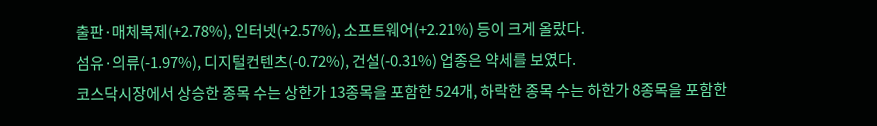출판·매체복제(+2.78%), 인터넷(+2.57%), 소프트웨어(+2.21%) 등이 크게 올랐다.
섬유·의류(-1.97%), 디지털컨텐츠(-0.72%), 건설(-0.31%) 업종은 약세를 보였다.
코스닥시장에서 상승한 종목 수는 상한가 13종목을 포함한 524개, 하락한 종목 수는 하한가 8종목을 포함한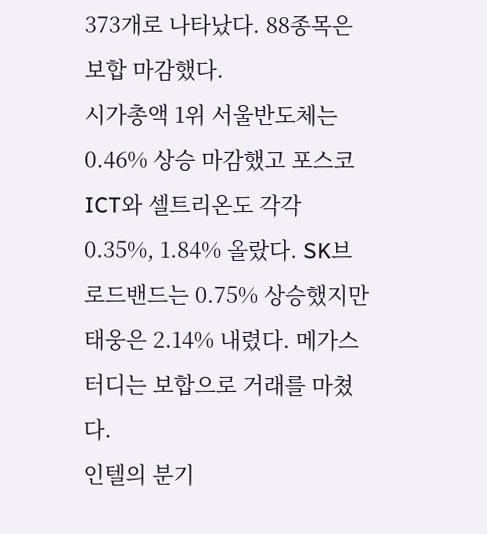373개로 나타났다. 88종목은 보합 마감했다.
시가총액 1위 서울반도체는 0.46% 상승 마감했고 포스코ICT와 셀트리온도 각각 0.35%, 1.84% 올랐다. SK브로드밴드는 0.75% 상승했지만 태웅은 2.14% 내렸다. 메가스터디는 보합으로 거래를 마쳤다.
인텔의 분기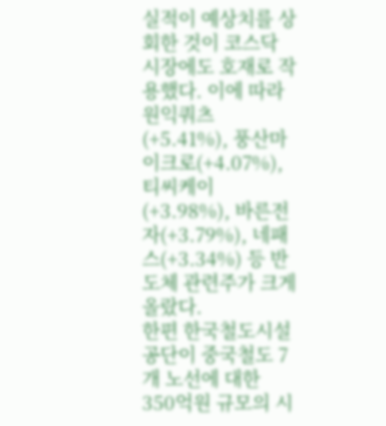실적이 예상치를 상회한 것이 코스닥 시장에도 호재로 작용했다. 이에 따라 원익쿼츠(+5.41%), 풍산마이크로(+4.07%), 티씨케이(+3.98%), 바른전자(+3.79%), 네패스(+3.34%) 등 반도체 관련주가 크게 올랐다.
한편 한국철도시설공단이 중국철도 7개 노선에 대한 350억원 규모의 시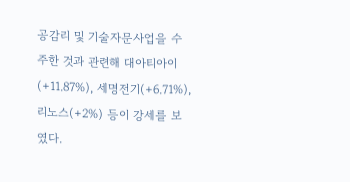공감리 및 기술자문사업을 수주한 것과 관련해 대아티아이(+11.87%), 세명전기(+6.71%), 리노스(+2%) 등이 강세를 보였다.